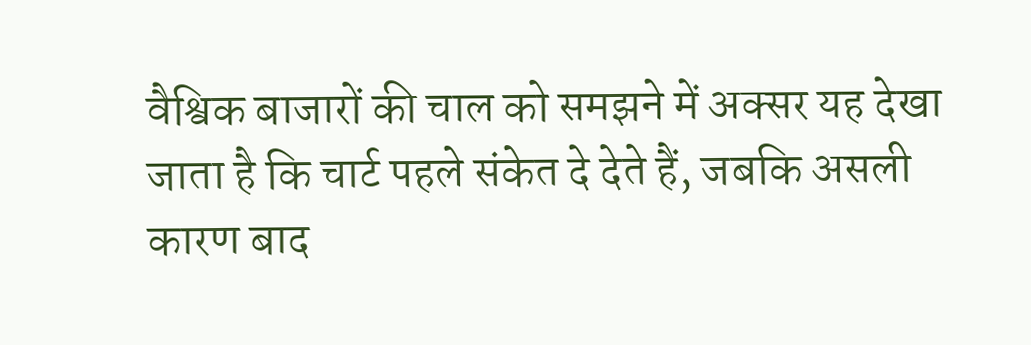वैश्विक बाजारों की चाल को समझने में अक्सर यह देखा जाता है कि चार्ट पहले संकेत दे देते हैं, जबकि असली कारण बाद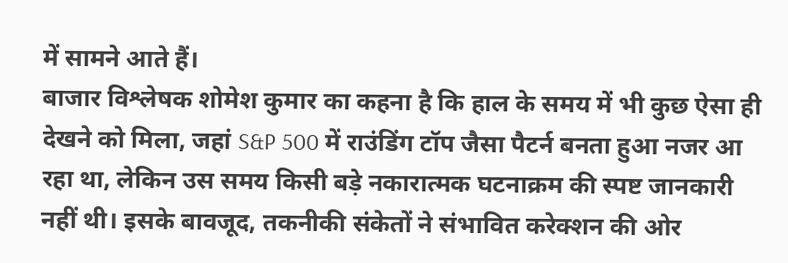में सामने आते हैं।
बाजार विश्लेषक शोमेश कुमार का कहना है कि हाल के समय में भी कुछ ऐसा ही देखने को मिला, जहां S&P 500 में राउंडिंग टॉप जैसा पैटर्न बनता हुआ नजर आ रहा था, लेकिन उस समय किसी बड़े नकारात्मक घटनाक्रम की स्पष्ट जानकारी नहीं थी। इसके बावजूद, तकनीकी संकेतों ने संभावित करेक्शन की ओर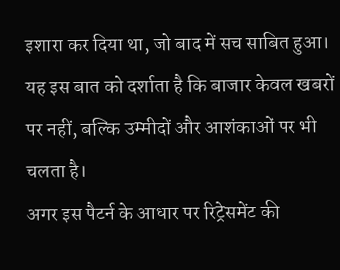इशारा कर दिया था, जो बाद में सच साबित हुआ। यह इस बात को दर्शाता है कि बाजार केवल खबरों पर नहीं, बल्कि उम्मीदों और आशंकाओं पर भी चलता है।
अगर इस पैटर्न के आधार पर रिट्रेसमेंट की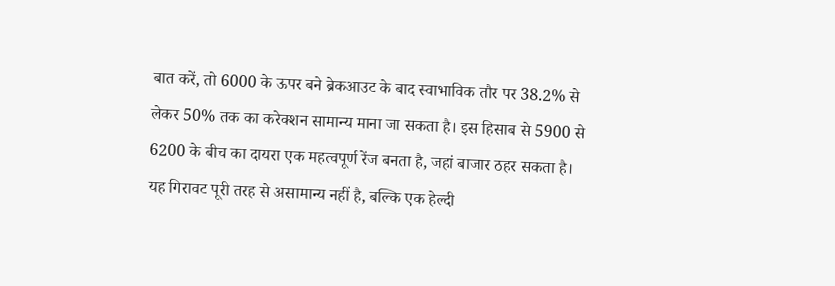बात करें, तो 6000 के ऊपर बने ब्रेकआउट के बाद स्वाभाविक तौर पर 38.2% से लेकर 50% तक का करेक्शन सामान्य माना जा सकता है। इस हिसाब से 5900 से 6200 के बीच का दायरा एक महत्वपूर्ण रेंज बनता है, जहां बाजार ठहर सकता है। यह गिरावट पूरी तरह से असामान्य नहीं है, बल्कि एक हेल्दी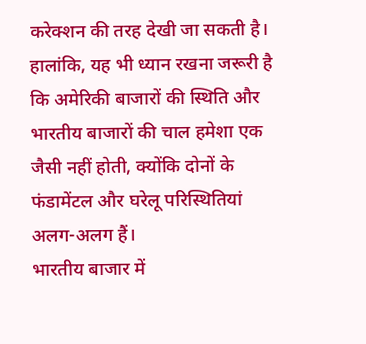करेक्शन की तरह देखी जा सकती है। हालांकि, यह भी ध्यान रखना जरूरी है कि अमेरिकी बाजारों की स्थिति और भारतीय बाजारों की चाल हमेशा एक जैसी नहीं होती, क्योंकि दोनों के फंडामेंटल और घरेलू परिस्थितियां अलग-अलग हैं।
भारतीय बाजार में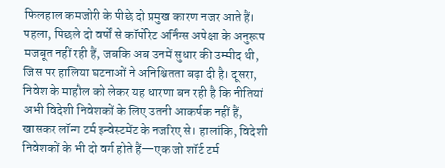फिलहाल कमजोरी के पीछे दो प्रमुख कारण नजर आते हैं। पहला, पिछले दो वर्षों से कॉर्पोरेट अर्निंग्स अपेक्षा के अनुरूप मजबूत नहीं रही हैं, जबकि अब उनमें सुधार की उम्मीद थी, जिस पर हालिया घटनाओं ने अनिश्चितता बढ़ा दी है। दूसरा, निवेश के माहौल को लेकर यह धारणा बन रही है कि नीतियां अभी विदेशी निवेशकों के लिए उतनी आकर्षक नहीं हैं, खासकर लॉन्ग टर्म इन्वेस्टमेंट के नजरिए से। हालांकि, विदेशी निवेशकों के भी दो वर्ग होते हैं—एक जो शॉर्ट टर्म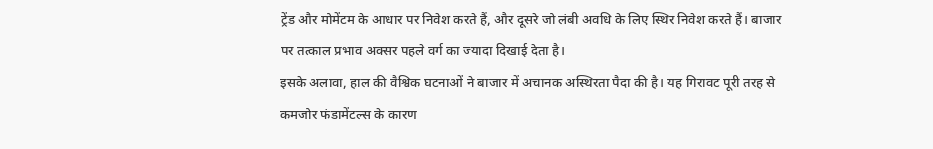ट्रेंड और मोमेंटम के आधार पर निवेश करते हैं, और दूसरे जो लंबी अवधि के लिए स्थिर निवेश करते हैं। बाजार पर तत्काल प्रभाव अक्सर पहले वर्ग का ज्यादा दिखाई देता है।
इसके अलावा, हाल की वैश्विक घटनाओं ने बाजार में अचानक अस्थिरता पैदा की है। यह गिरावट पूरी तरह से कमजोर फंडामेंटल्स के कारण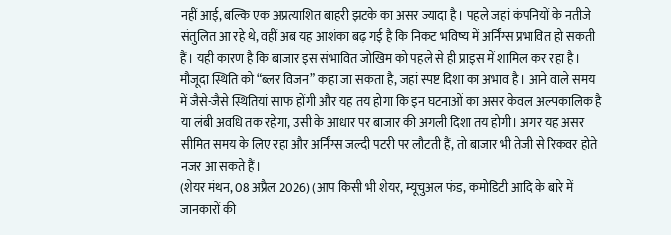नहीं आई, बल्कि एक अप्रत्याशित बाहरी झटके का असर ज्यादा है। पहले जहां कंपनियों के नतीजे संतुलित आ रहे थे, वहीं अब यह आशंका बढ़ गई है कि निकट भविष्य में अर्निंग्स प्रभावित हो सकती हैं। यही कारण है कि बाजार इस संभावित जोखिम को पहले से ही प्राइस में शामिल कर रहा है।
मौजूदा स्थिति को “ब्लर विजन” कहा जा सकता है, जहां स्पष्ट दिशा का अभाव है। आने वाले समय में जैसे-जैसे स्थितियां साफ होंगी और यह तय होगा कि इन घटनाओं का असर केवल अल्पकालिक है या लंबी अवधि तक रहेगा, उसी के आधार पर बाजार की अगली दिशा तय होगी। अगर यह असर सीमित समय के लिए रहा और अर्निंग्स जल्दी पटरी पर लौटती हैं, तो बाजार भी तेजी से रिकवर होते नजर आ सकते हैं।
(शेयर मंथन, 08 अप्रैल 2026) (आप किसी भी शेयर, म्यूचुअल फंड, कमोडिटी आदि के बारे में जानकारों की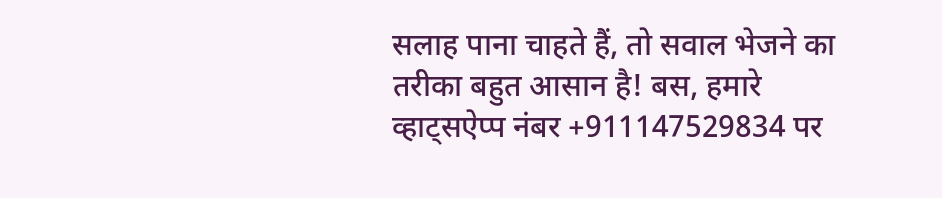सलाह पाना चाहते हैं, तो सवाल भेजने का तरीका बहुत आसान है! बस, हमारे व्हाट्सऐप्प नंबर +911147529834 पर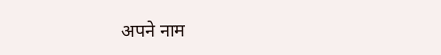अपने नाम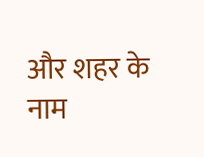और शहर के नाम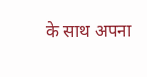के साथ अपना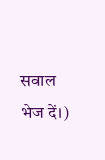सवाल भेज दें।)